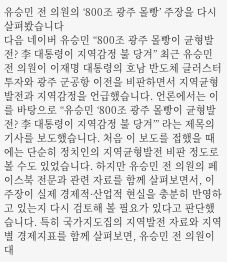유승민 전 의원의 ‘800조 광주 몰빵’ 주장을 다시 살펴봤습니다
다음 네이버 유승민 “800조 광주 몰빵이 균형발전? 李 대통령이 지역감정 불 당겨” 최근 유승민 전 의원이 이재명 대통령의 호남 반도체 클러스터 투자와 광주 군공항 이전을 비판하면서 지역균형발전과 지역감정을 언급했습니다. 언론에서는 이를 바탕으로 “유승민 ‘800조 광주 몰빵이 균형발전? 李 대통령이 지역감정 불 당겨’” 라는 제목의 기사를 보도했습니다. 처음 이 보도를 접했을 때에는 단순히 정치인의 지역균형발전 비판 정도로 볼 수도 있었습니다. 하지만 유승민 전 의원의 페이스북 전문과 관련 자료를 함께 살펴보면서, 이 주장이 실제 경제적·산업적 현실을 충분히 반영하고 있는지 다시 검토해 볼 필요가 있다고 판단했습니다. 특히 국가지도집의 지역발전 자료와 지역별 경제지표를 함께 살펴보면, 유승민 전 의원이 대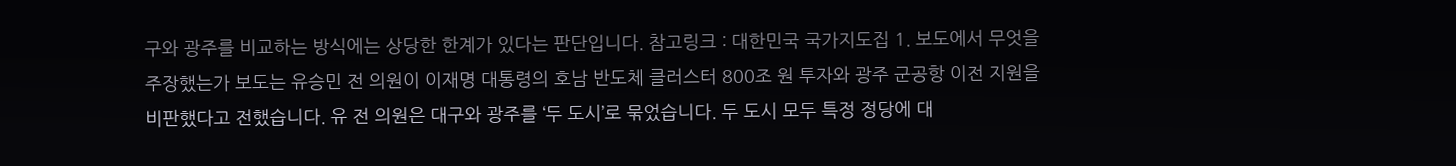구와 광주를 비교하는 방식에는 상당한 한계가 있다는 판단입니다. 참고링크 : 대한민국 국가지도집 1. 보도에서 무엇을 주장했는가 보도는 유승민 전 의원이 이재명 대통령의 호남 반도체 클러스터 800조 원 투자와 광주 군공항 이전 지원을 비판했다고 전했습니다. 유 전 의원은 대구와 광주를 ‘두 도시’로 묶었습니다. 두 도시 모두 특정 정당에 대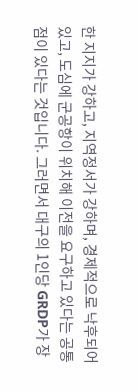한 지지가 강하고, 지역정서가 강하며, 경제적으로 낙후되어 있고, 도심에 군공항이 위치해 이전을 요구하고 있다는 공통점이 있다는 것입니다. 그러면서 대구의 1인당 GRDP가 장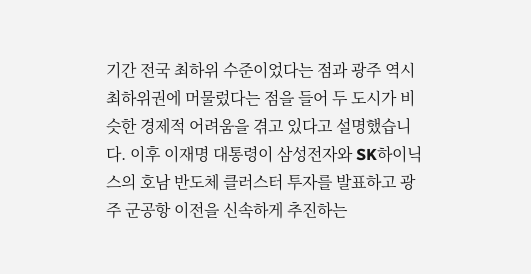기간 전국 최하위 수준이었다는 점과 광주 역시 최하위권에 머물렀다는 점을 들어 두 도시가 비슷한 경제적 어려움을 겪고 있다고 설명했습니다. 이후 이재명 대통령이 삼성전자와 SK하이닉스의 호남 반도체 클러스터 투자를 발표하고 광주 군공항 이전을 신속하게 추진하는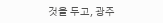것을 두고, 광주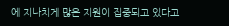에 지나치게 많은 지원이 집중되고 있다고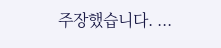주장했습니다. ...